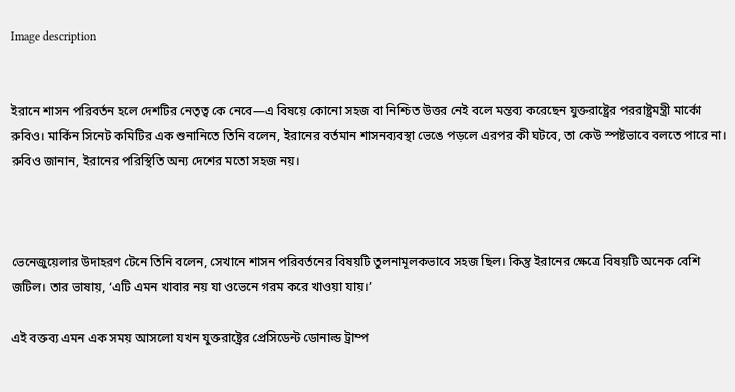Image description


ইরানে শাসন পরিবর্তন হলে দেশটির নেতৃত্ব কে নেবে—এ বিষয়ে কোনো সহজ বা নিশ্চিত উত্তর নেই বলে মন্তব্য করেছেন যুক্তরাষ্ট্রের পররাষ্ট্রমন্ত্রী মার্কো রুবিও। মার্কিন সিনেট কমিটির এক শুনানিতে তিনি বলেন, ইরানের বর্তমান শাসনব্যবস্থা ভেঙে পড়লে এরপর কী ঘটবে, তা কেউ স্পষ্টভাবে বলতে পারে না।
রুবিও জানান, ইরানের পরিস্থিতি অন্য দেশের মতো সহজ নয়।



ভেনেজুয়েলার উদাহরণ টেনে তিনি বলেন, সেখানে শাসন পরিবর্তনের বিষয়টি তুলনামূলকভাবে সহজ ছিল। কিন্তু ইরানের ক্ষেত্রে বিষয়টি অনেক বেশি জটিল। তার ভাষায়, ‘এটি এমন খাবার নয় যা ওভেনে গরম করে খাওয়া যায়।’

এই বক্তব্য এমন এক সময় আসলো যখন যুক্তরাষ্ট্রের প্রেসিডেন্ট ডোনাল্ড ট্রাম্প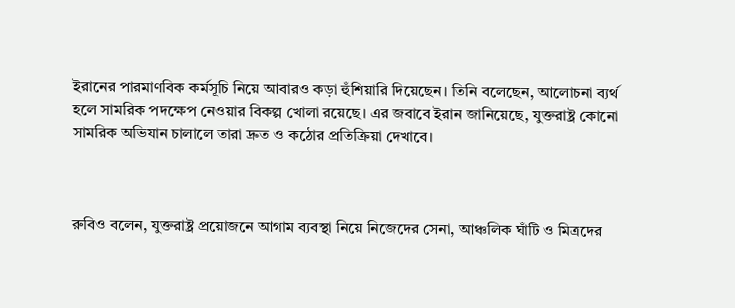ইরানের পারমাণবিক কর্মসূচি নিয়ে আবারও কড়া হুঁশিয়ারি দিয়েছেন। তিনি বলেছেন, আলোচনা ব্যর্থ হলে সামরিক পদক্ষেপ নেওয়ার বিকল্প খোলা রয়েছে। এর জবাবে ইরান জানিয়েছে, যুক্তরাষ্ট্র কোনো সামরিক অভিযান চালালে তারা দ্রুত ও কঠোর প্রতিক্রিয়া দেখাবে।



রুবিও বলেন, যুক্তরাষ্ট্র প্রয়োজনে আগাম ব্যবস্থা নিয়ে নিজেদের সেনা, আঞ্চলিক ঘাঁটি ও মিত্রদের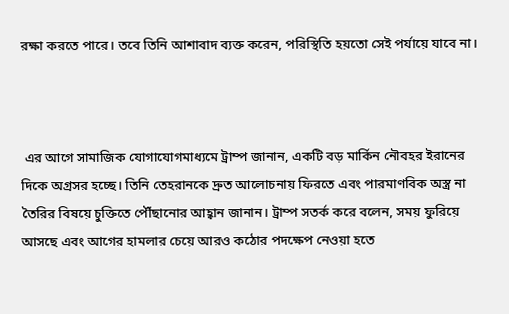রক্ষা করতে পারে। তবে তিনি আশাবাদ ব্যক্ত করেন, পরিস্থিতি হয়তো সেই পর্যায়ে যাবে না।



 এর আগে সামাজিক যোগাযোগমাধ্যমে ট্রাম্প জানান, একটি বড় মার্কিন নৌবহর ইরানের দিকে অগ্রসর হচ্ছে। তিনি তেহরানকে দ্রুত আলোচনায় ফিরতে এবং পারমাণবিক অস্ত্র না তৈরির বিষয়ে চুক্তিতে পৌঁছানোর আহ্বান জানান। ট্রাম্প সতর্ক করে বলেন, সময় ফুরিয়ে আসছে এবং আগের হামলার চেয়ে আরও কঠোর পদক্ষেপ নেওয়া হতে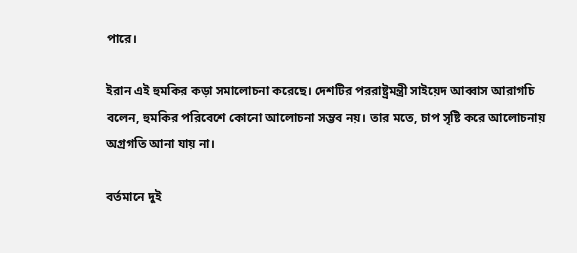পারে।

ইরান এই হুমকির কড়া সমালোচনা করেছে। দেশটির পররাষ্ট্রমন্ত্রী সাইয়েদ আব্বাস আরাগচি বলেন, হুমকির পরিবেশে কোনো আলোচনা সম্ভব নয়। তার মতে, চাপ সৃষ্টি করে আলোচনায় অগ্রগতি আনা যায় না।

বর্তমানে দুই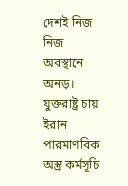দেশই নিজ নিজ অবস্থানে অনড়। যুক্তরাষ্ট্র চায় ইরান পারমাণবিক অস্ত্র কর্মসূচি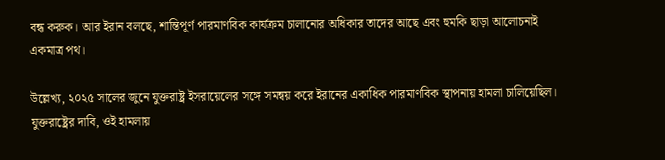বন্ধ করুক। আর ইরান বলছে, শান্তিপূর্ণ পারমাণবিক কার্যক্রম চালানোর অধিকার তাদের আছে এবং হুমকি ছাড়া আলোচনাই একমাত্র পথ।

উল্লেখ্য, ২০২৫ সালের জুনে যুক্তরাষ্ট্র ইসরায়েলের সঙ্গে সমন্বয় করে ইরানের একাধিক পারমাণবিক স্থাপনায় হামলা চালিয়েছিল। যুক্তরাষ্ট্রের দাবি, ওই হামলায়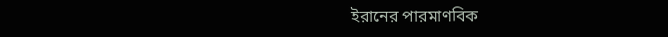ইরানের পারমাণবিক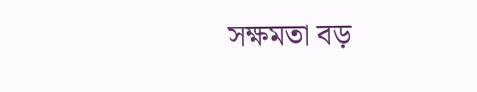সক্ষমতা বড়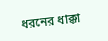ধরনের ধাক্কা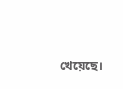খেয়েছে।